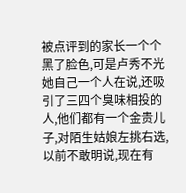被点评到的家长一个个黑了脸色,可是卢秀不光她自己一个人在说,还吸引了三四个臭味相投的人,他们都有一个金贵儿子,对陌生姑娘左挑右选,以前不敢明说,现在有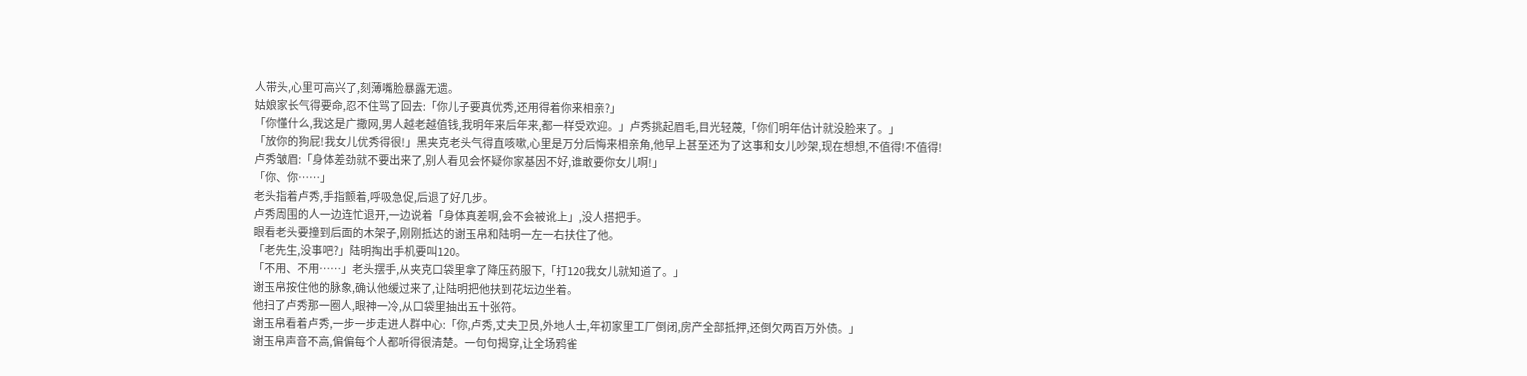人带头,心里可高兴了,刻薄嘴脸暴露无遗。
姑娘家长气得要命,忍不住骂了回去:「你儿子要真优秀,还用得着你来相亲?」
「你懂什么,我这是广撒网,男人越老越值钱,我明年来后年来,都一样受欢迎。」卢秀挑起眉毛,目光轻蔑,「你们明年估计就没脸来了。」
「放你的狗屁!我女儿优秀得很!」黑夹克老头气得直咳嗽,心里是万分后悔来相亲角,他早上甚至还为了这事和女儿吵架,现在想想,不值得!不值得!
卢秀皱眉:「身体差劲就不要出来了,别人看见会怀疑你家基因不好,谁敢要你女儿啊!」
「你、你……」
老头指着卢秀,手指颤着,呼吸急促,后退了好几步。
卢秀周围的人一边连忙退开,一边说着「身体真差啊,会不会被讹上」,没人搭把手。
眼看老头要撞到后面的木架子,刚刚抵达的谢玉帛和陆明一左一右扶住了他。
「老先生,没事吧?」陆明掏出手机要叫120。
「不用、不用……」老头摆手,从夹克口袋里拿了降压药服下,「打120我女儿就知道了。」
谢玉帛按住他的脉象,确认他缓过来了,让陆明把他扶到花坛边坐着。
他扫了卢秀那一圈人,眼神一冷,从口袋里抽出五十张符。
谢玉帛看着卢秀,一步一步走进人群中心:「你,卢秀,丈夫卫员,外地人士,年初家里工厂倒闭,房产全部抵押,还倒欠两百万外债。」
谢玉帛声音不高,偏偏每个人都听得很清楚。一句句揭穿,让全场鸦雀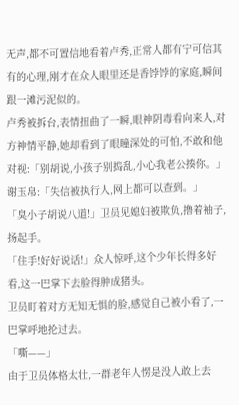无声,都不可置信地看着卢秀,正常人都有宁可信其有的心理,刚才在众人眼里还是香饽饽的家庭,瞬间跟一滩污泥似的。
卢秀被拆台,表情扭曲了一瞬,眼神阴毒看向来人,对方神情平静,她却看到了眼瞳深处的可怕,不敢和他对视:「别胡说,小孩子别捣乱,小心我老公揍你。」
谢玉帛:「失信被执行人,网上都可以查到。」
「臭小子胡说八道!」卫员见媳妇被欺负,撸着袖子,扬起手。
「住手!好好说话!」众人惊呼,这个少年长得多好看,这一巴掌下去脸得肿成猪头。
卫员盯着对方无知无惧的脸,感觉自己被小看了,一巴掌呼地抡过去。
「嘶——」
由于卫员体格太壮,一群老年人愣是没人敢上去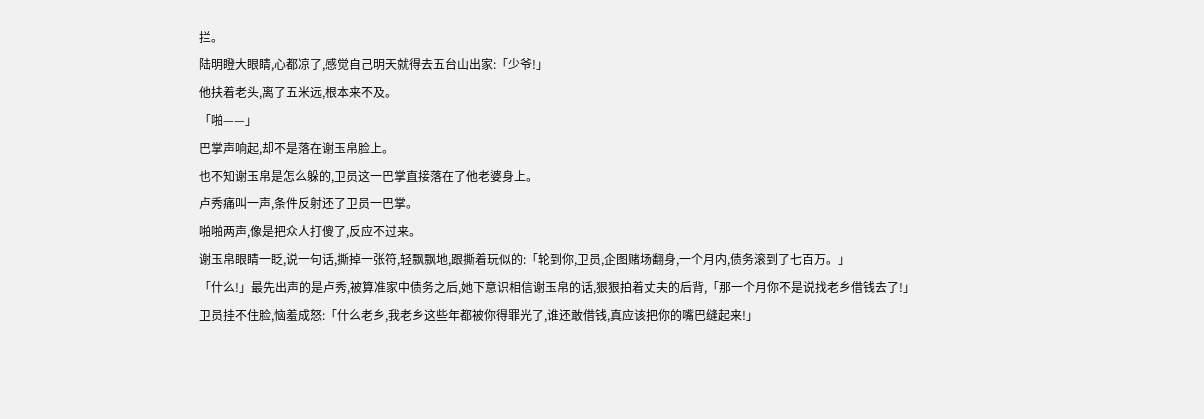拦。
陆明瞪大眼睛,心都凉了,感觉自己明天就得去五台山出家:「少爷!」
他扶着老头,离了五米远,根本来不及。
「啪——」
巴掌声响起,却不是落在谢玉帛脸上。
也不知谢玉帛是怎么躲的,卫员这一巴掌直接落在了他老婆身上。
卢秀痛叫一声,条件反射还了卫员一巴掌。
啪啪两声,像是把众人打傻了,反应不过来。
谢玉帛眼睛一眨,说一句话,撕掉一张符,轻飘飘地,跟撕着玩似的:「轮到你,卫员,企图赌场翻身,一个月内,债务滚到了七百万。」
「什么!」最先出声的是卢秀,被算准家中债务之后,她下意识相信谢玉帛的话,狠狠拍着丈夫的后背,「那一个月你不是说找老乡借钱去了!」
卫员挂不住脸,恼羞成怒:「什么老乡,我老乡这些年都被你得罪光了,谁还敢借钱,真应该把你的嘴巴缝起来!」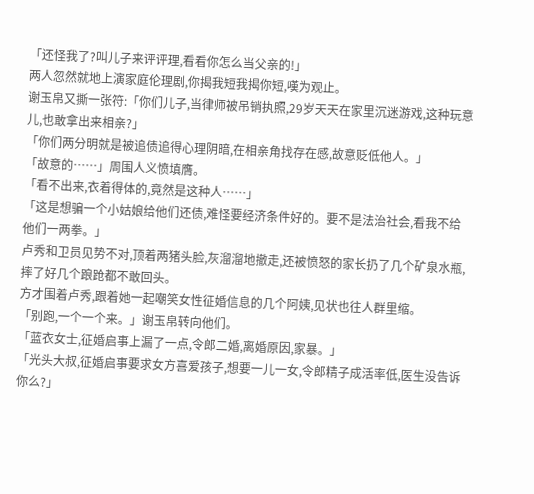「还怪我了?叫儿子来评评理,看看你怎么当父亲的!」
两人忽然就地上演家庭伦理剧,你揭我短我揭你短,嘆为观止。
谢玉帛又撕一张符:「你们儿子,当律师被吊销执照,29岁天天在家里沉迷游戏,这种玩意儿,也敢拿出来相亲?」
「你们两分明就是被追债追得心理阴暗,在相亲角找存在感,故意贬低他人。」
「故意的……」周围人义愤填膺。
「看不出来,衣着得体的,竟然是这种人……」
「这是想骗一个小姑娘给他们还债,难怪要经济条件好的。要不是法治社会,看我不给他们一两拳。」
卢秀和卫员见势不对,顶着两猪头脸,灰溜溜地撤走,还被愤怒的家长扔了几个矿泉水瓶,摔了好几个踉跄都不敢回头。
方才围着卢秀,跟着她一起嘲笑女性征婚信息的几个阿姨,见状也往人群里缩。
「别跑,一个一个来。」谢玉帛转向他们。
「蓝衣女士,征婚启事上漏了一点,令郎二婚,离婚原因,家暴。」
「光头大叔,征婚启事要求女方喜爱孩子,想要一儿一女,令郎精子成活率低,医生没告诉你么?」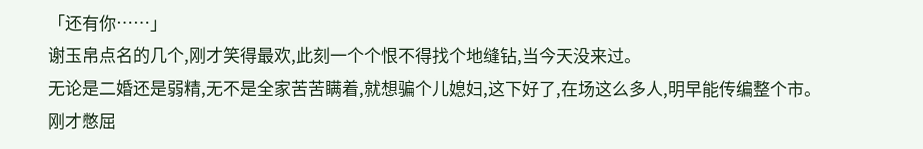「还有你……」
谢玉帛点名的几个,刚才笑得最欢,此刻一个个恨不得找个地缝钻,当今天没来过。
无论是二婚还是弱精,无不是全家苦苦瞒着,就想骗个儿媳妇,这下好了,在场这么多人,明早能传编整个市。
刚才憋屈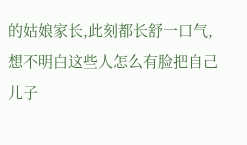的姑娘家长,此刻都长舒一口气,想不明白这些人怎么有脸把自己儿子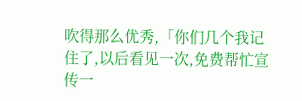吹得那么优秀,「你们几个我记住了,以后看见一次,免费帮忙宣传一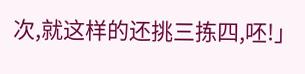次,就这样的还挑三拣四,呸!」